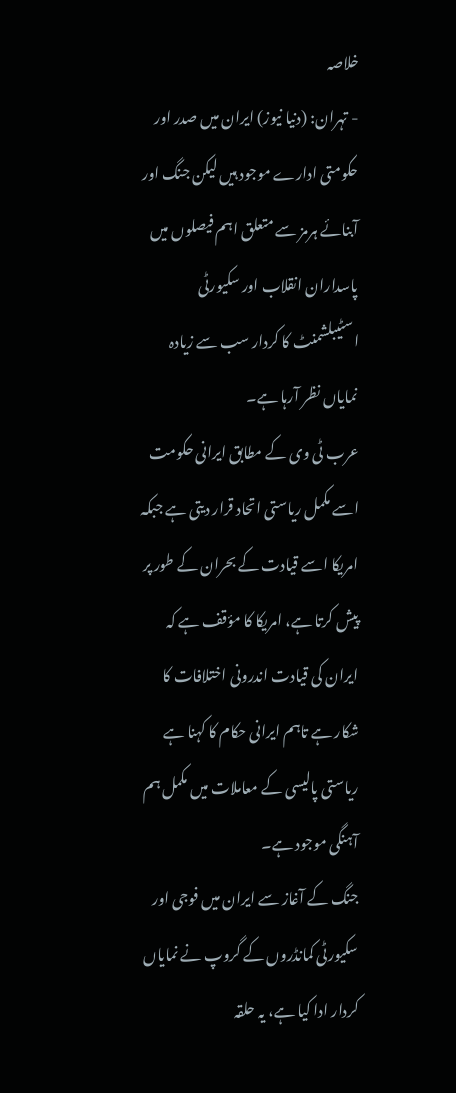خلاصہ
- تہران: (دنیا نیوز) ایران میں صدر اور حکومتی ادارے موجود ہیں لیکن جنگ اور آبنائے ہرمز سے متعلق اہم فیصلوں میں پاسداران انقلاب اور سکیورٹی اسٹیبلشمنٹ کا کردار سب سے زیادہ نمایاں نظر آرہا ہے۔
عرب ٹی وی کے مطابق ایرانی حکومت اسے مکمل ریاستی اتحاد قرار دیتی ہے جبکہ امریکا اسے قیادت کے بحران کے طور پر پیش کرتا ہے، امریکا کا مؤقف ہے کہ ایران کی قیادت اندرونی اختلافات کا شکار ہے تاہم ایرانی حکام کا کہنا ہے ریاستی پالیسی کے معاملات میں مکمل ہم آہنگی موجود ہے۔
جنگ کے آغاز سے ایران میں فوجی اور سکیورٹی کمانڈروں کے گروپ نے نمایاں کردار ادا کیا ہے، یہ حلقہ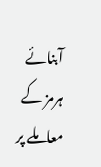آبنائے ہرمز کے معاملے پر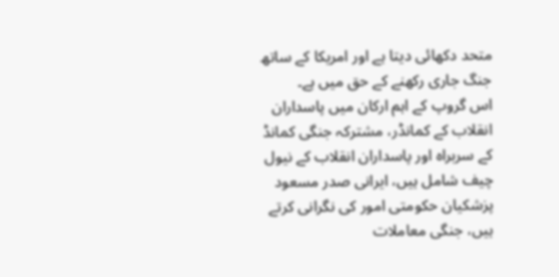متحد دکھائی دیتا ہے اور امریکا کے ساتھ جنگ جاری رکھنے کے حق میں ہے۔
اس گروپ کے اہم ارکان میں پاسداران انقلاب کے کمانڈر، مشترکہ جنگی کمانڈ کے سربراہ اور پاسداران انقلاب کے نیول چیف شامل ہیں، ایرانی صدر مسعود پزشکیان حکومتی امور کی نگرانی کرتے ہیں، جنگی معاملات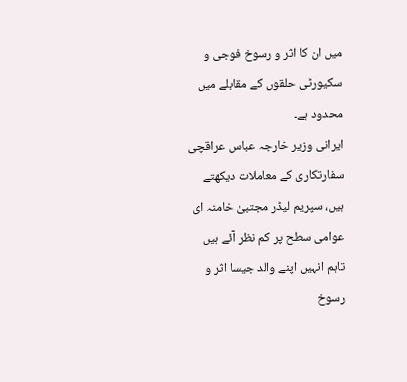میں ان کا اثر و رسوخ فوجی و سکیورٹی حلقوں کے مقابلے میں محدود ہے۔
ایرانی وزیر خارجہ عباس عراقچی سفارتکاری کے معاملات دیکھتے ہیں، سپریم لیڈر مجتبیٰ خامنہ ای عوامی سطح پر کم نظر آئے ہیں تاہم انہیں اپنے والد جیسا اثر و رسوخ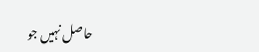حاصل نہیں جو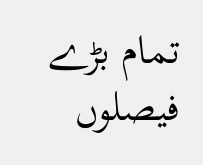تمام بڑے فیصلوں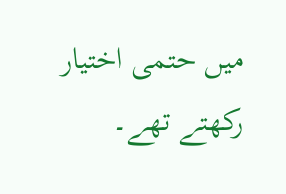میں حتمی اختیار رکھتے تھے۔